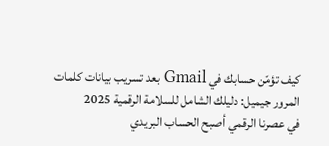كيف تؤمّن حسابك في Gmail بعد تسريب بيانات كلمات المرور جيميل: دليلك الشامل للسلامة الرقمية 2025
في عصرنا الرقمي أصبح الحساب البريدي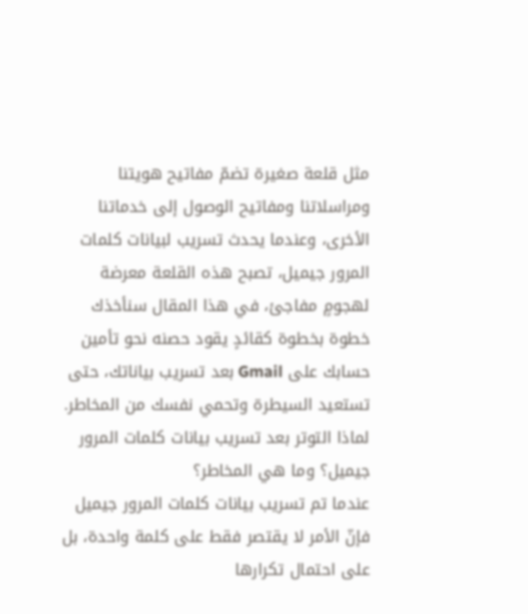مثل قلعة صغيرة تضمّ مفاتيح هويتنا ومراسلاتنا ومفاتيح الوصول إلى خدماتنا الأخرى، وعندما يحدث تسريب لبيانات كلمات المرور جيميل، تصبح هذه القلعة معرضة لهجومٍ مفاجئ، في هذا المقال سنأخذك خطوة بخطوة كقائدٍ يقود حصنه نحو تأمين حسابك على Gmail بعد تسريب بياناتك، حتى تستعيد السيطرة وتحمي نفسك من المخاطر.
لماذا التوتر بعد تسريب بيانات كلمات المرور جيميل؟ وما هي المخاطر؟
عندما تم تسريب بيانات كلمات المرور جيميل فإنّ الأمر لا يقتصر فقط على كلمة واحدة، بل على احتمال تكرارها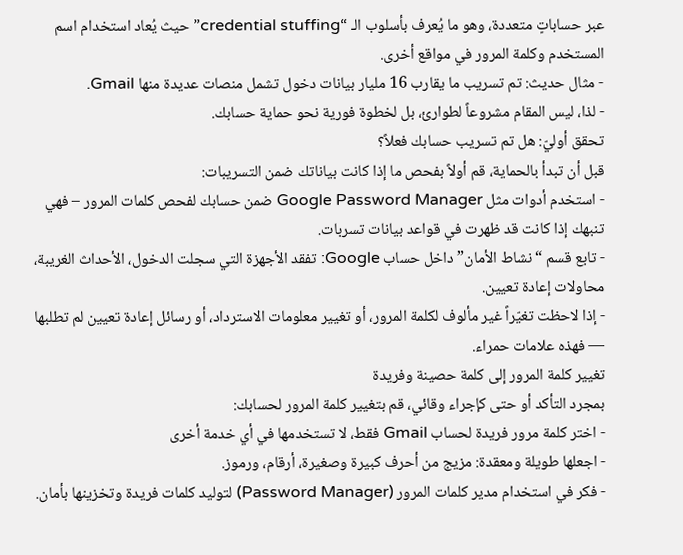عبر حساباتٍ متعددة، وهو ما يُعرف بأسلوب الـ “credential stuffing” حيث يُعاد استخدام اسم المستخدم وكلمة المرور في مواقع أخرى.
- مثال حديث: تم تسريب ما يقارب 16 مليار بيانات دخول تشمل منصات عديدة منها Gmail.
- لذا، ليس المقام مشروعاً لطوارئ، بل لخطوة فورية نحو حماية حسابك.
تحقق أوليّ: هل تم تسريب حسابك فعلاً؟
قبل أن تبدأ بالحماية، قم أولاً بفحص ما إذا كانت بياناتك ضمن التسريبات:
- استخدم أدوات مثل Google Password Manager ضمن حسابك لفحص كلمات المرور – فهي تنبهك إذا كانت قد ظهرت في قواعد بيانات تسربات.
- تابع قسم “نشاط الأمان” داخل حساب Google: تفقد الأجهزة التي سجلت الدخول، الأحداث الغريبة، محاولات إعادة تعيين.
- إذا لاحظت تغيّراً غير مألوف لكلمة المرور، أو تغيير معلومات الاسترداد، أو رسائل إعادة تعيين لم تطلبها — فهذه علامات حمراء.
تغيير كلمة المرور إلى كلمة حصينة وفريدة
بمجرد التأكد أو حتى كإجراء وقائي، قم بتغيير كلمة المرور لحسابك:
- اختر كلمة مرور فريدة لحساب Gmail فقط، لا تستخدمها في أي خدمة أخرى
- اجعلها طويلة ومعقدة: مزيج من أحرف كبيرة وصغيرة، أرقام، ورموز.
- فكر في استخدام مدير كلمات المرور (Password Manager) لتوليد كلمات فريدة وتخزينها بأمان.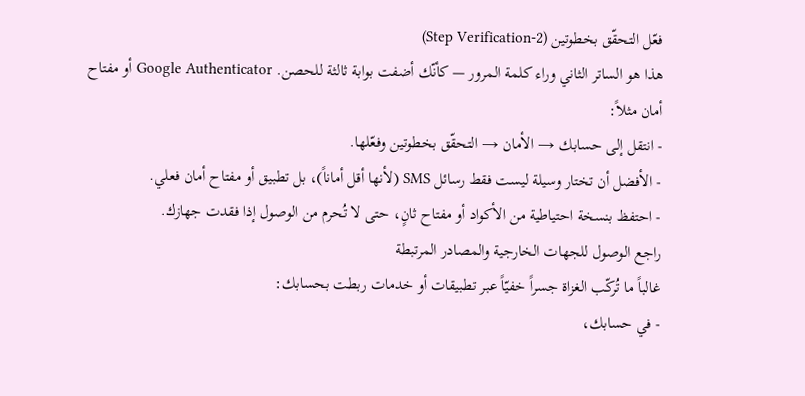فعّل التحقّق بخطوتين (2-Step Verification)
هذا هو الساتر الثاني وراء كلمة المرور — كأنّك أضفت بوابة ثالثة للحصن. Google Authenticator أو مفتاح أمان مثلاً:
- انتقل إلى حسابك → الأمان → التحقّق بخطوتين وفعّلها.
- الأفضل أن تختار وسيلة ليست فقط رسائل SMS (لأنها أقل أماناً)، بل تطبيق أو مفتاح أمان فعلي.
- احتفظ بنسخة احتياطية من الأكواد أو مفتاح ثانٍ، حتى لا تُحرم من الوصول إذا فقدت جهازك.
راجع الوصول للجهات الخارجية والمصادر المرتبطة
غالباً ما تُركّب الغزاة جسراً خفيّاً عبر تطبيقات أو خدمات ربطت بحسابك:
- في حسابك،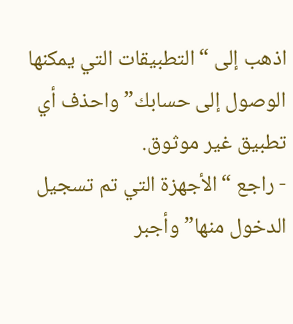اذهب إلى “التطبيقات التي يمكنها الوصول إلى حسابك” واحذف أي تطبيق غير موثوق.
- راجع “الأجهزة التي تم تسجيل الدخول منها” وأجبر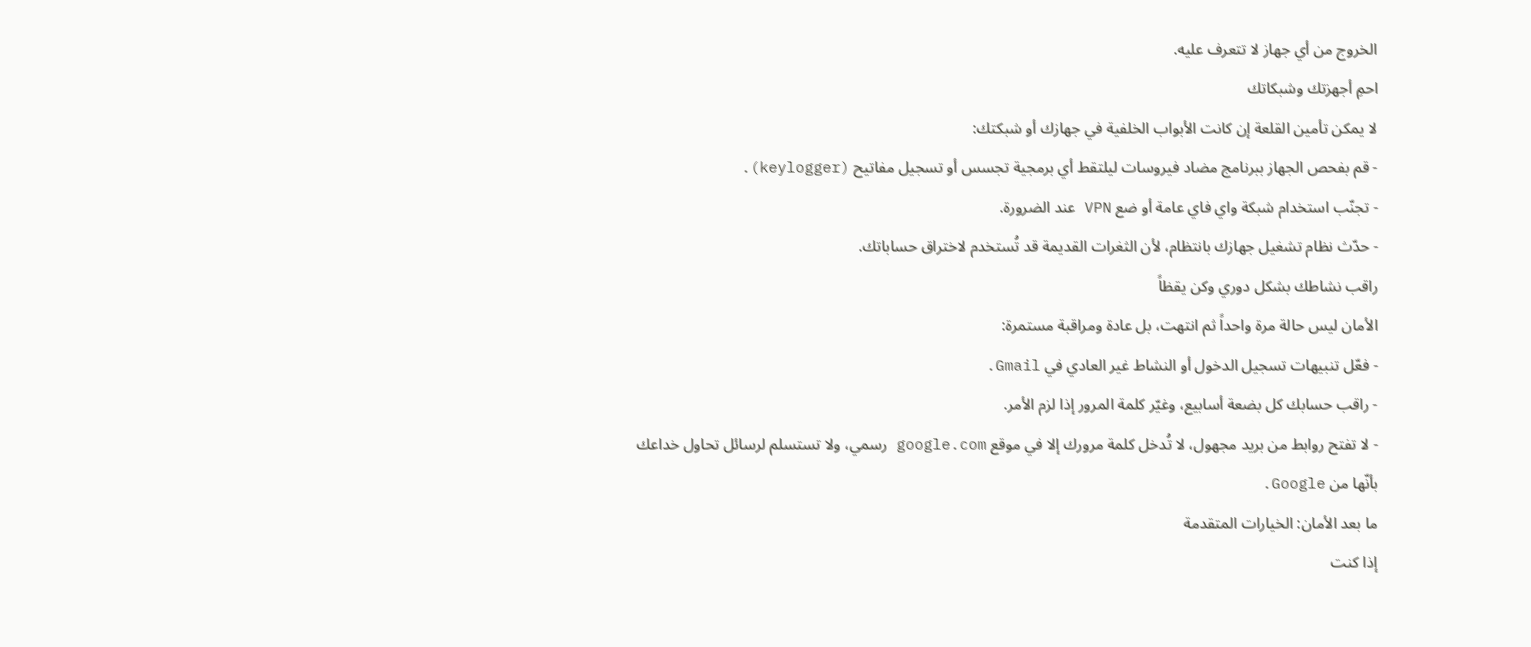الخروج من أي جهاز لا تتعرف عليه.
احمِ أجهزتك وشبكاتك
لا يمكن تأمين القلعة إن كانت الأبواب الخلفية في جهازك أو شبكتك:
- قم بفحص الجهاز ببرنامج مضاد فيروسات ليلتقط أي برمجية تجسس أو تسجيل مفاتيح (keylogger).
- تجنّب استخدام شبكة واي فاي عامة أو ضع VPN عند الضرورة.
- حدّث نظام تشغيل جهازك بانتظام، لأن الثغرات القديمة قد تُستخدم لاختراق حساباتك.
راقب نشاطك بشكل دوري وكن يقظاً
الأمان ليس حالة مرة واحداً ثم انتهت، بل عادة ومراقبة مستمرة:
- فعّل تنبيهات تسجيل الدخول أو النشاط غير العادي في Gmail.
- راقب حسابك كل بضعة أسابيع، وغيّر كلمة المرور إذا لزم الأمر.
- لا تفتح روابط من بريد مجهول، لا تُدخل كلمة مرورك إلا في موقع google.com رسمي، ولا تستسلم لرسائل تحاول خداعك بأنّها من Google.
ما بعد الأمان: الخيارات المتقدمة
إذا كنت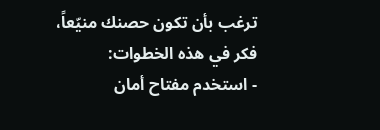ترغب بأن تكون حصنك منيّعاً، فكر في هذه الخطوات:
- استخدم مفتاح أمان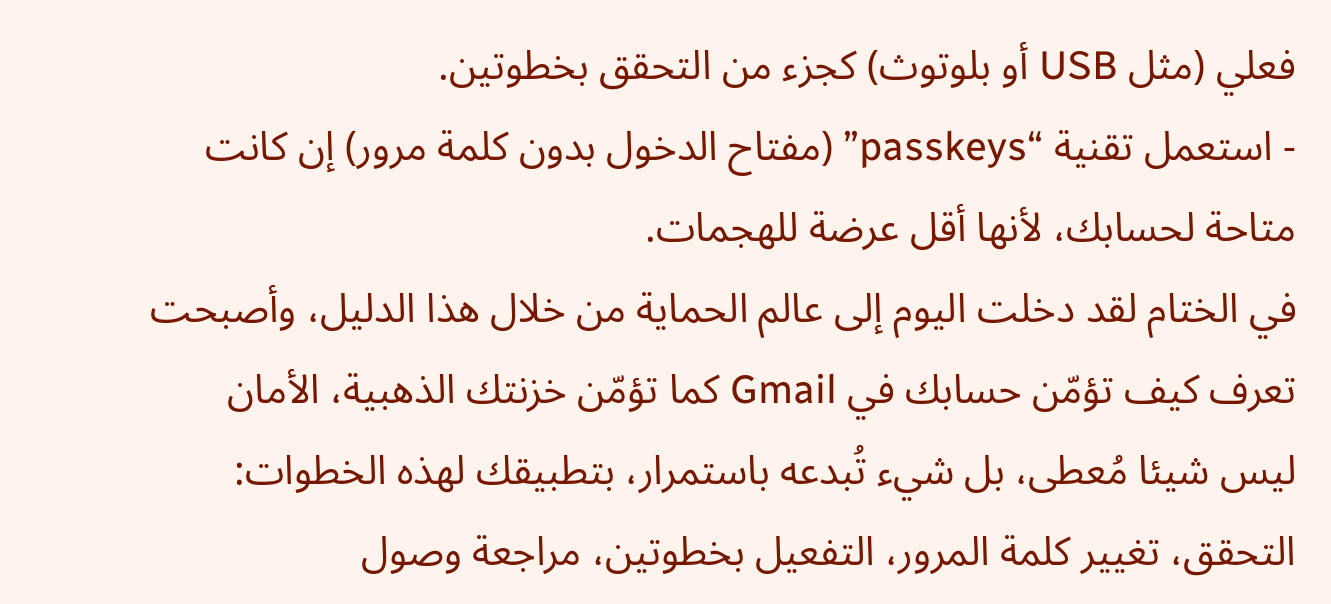فعلي (مثل USB أو بلوتوث) كجزء من التحقق بخطوتين.
- استعمل تقنية “passkeys” (مفتاح الدخول بدون كلمة مرور) إن كانت متاحة لحسابك، لأنها أقل عرضة للهجمات.
في الختام لقد دخلت اليوم إلى عالم الحماية من خلال هذا الدليل، وأصبحت تعرف كيف تؤمّن حسابك في Gmail كما تؤمّن خزنتك الذهبية، الأمان ليس شيئا مُعطى، بل شيء تُبدعه باستمرار، بتطبيقك لهذه الخطوات: التحقق، تغيير كلمة المرور، التفعيل بخطوتين، مراجعة وصول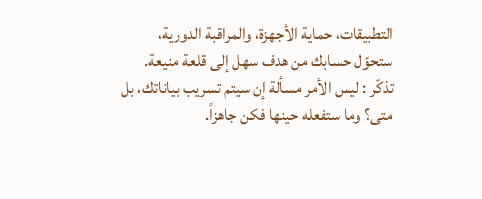التطبيقات، حماية الأجهزة، والمراقبة الدورية، ستحوّل حسابك من هدف سهل إلى قلعة منيعة. تذكّر : ليس الأمر مسألة إن سيتم تسريب بياناتك، بل متى؟ وما ستفعله حينها فكن جاهزاً.